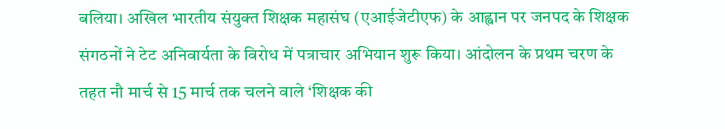बलिया। अखिल भारतीय संयुक्त शिक्षक महासंघ (एआईजेटीएफ) के आह्वान पर जनपद के शिक्षक संगठनों ने टेट अनिवार्यता के विरोध में पत्राचार अभियान शुरू किया। आंदोलन के प्रथम चरण के तहत नौ मार्च से 15 मार्च तक चलने वाले ‘शिक्षक की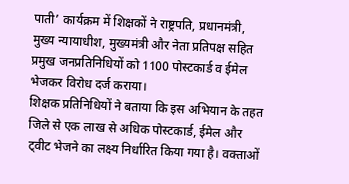पाती’ कार्यक्रम में शिक्षकों ने राष्ट्रपति, प्रधानमंत्री, मुख्य न्यायाधीश, मुख्यमंत्री और नेता प्रतिपक्ष सहित प्रमुख जनप्रतिनिधियों को 1100 पोस्टकार्ड व ईमेल भेजकर विरोध दर्ज कराया।
शिक्षक प्रतिनिधियों ने बताया कि इस अभियान के तहत जिले से एक लाख से अधिक पोस्टकार्ड, ईमेल और ट्वीट भेजने का लक्ष्य निर्धारित किया गया है। वक्ताओं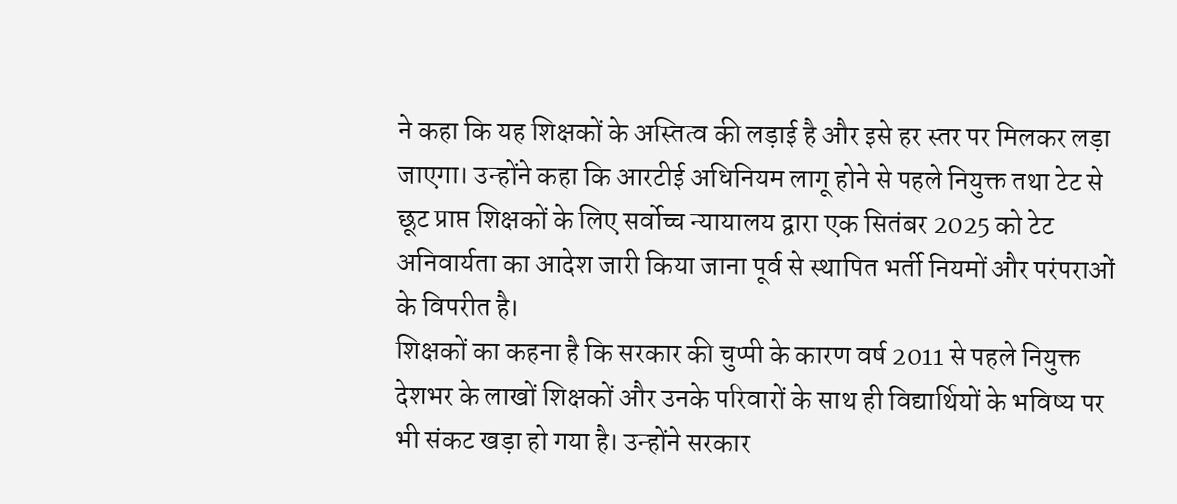ने कहा कि यह शिक्षकों के अस्तित्व की लड़ाई है और इसे हर स्तर पर मिलकर लड़ा जाएगा। उन्होंने कहा कि आरटीई अधिनियम लागू होने से पहले नियुक्त तथा टेट से छूट प्राप्त शिक्षकों के लिए सर्वोच्च न्यायालय द्वारा एक सितंबर 2025 को टेट अनिवार्यता का आदेश जारी किया जाना पूर्व से स्थापित भर्ती नियमों और परंपराओं के विपरीत है।
शिक्षकों का कहना है कि सरकार की चुप्पी के कारण वर्ष 2011 से पहले नियुक्त देशभर के लाखों शिक्षकों और उनके परिवारों के साथ ही विद्यार्थियों के भविष्य पर भी संकट खड़ा हो गया है। उन्होंने सरकार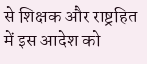से शिक्षक और राष्ट्रहित में इस आदेश को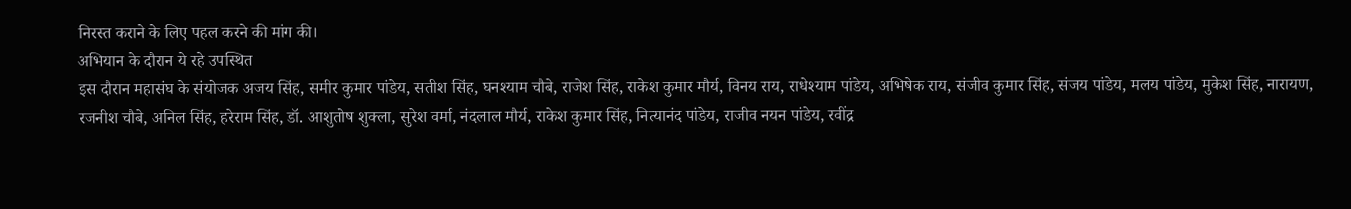निरस्त कराने के लिए पहल करने की मांग की।
अभियान के दौरान ये रहे उपस्थित
इस दौरान महासंघ के संयोजक अजय सिंह, समीर कुमार पांडेय, सतीश सिंह, घनश्याम चौबे, राजेश सिंह, राकेश कुमार मौर्य, विनय राय, राधेश्याम पांडेय, अभिषेक राय, संजीव कुमार सिंह, संजय पांडेय, मलय पांडेय, मुकेश सिंह, नारायण, रजनीश चौबे, अनिल सिंह, हरेराम सिंह, डॉ. आशुतोष शुक्ला, सुरेश वर्मा, नंदलाल मौर्य, राकेश कुमार सिंह, नित्यानंद पांडेय, राजीव नयन पांडेय, रवींद्र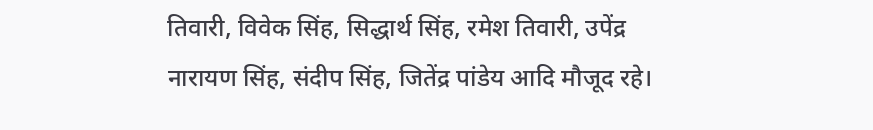तिवारी, विवेक सिंह, सिद्धार्थ सिंह, रमेश तिवारी, उपेंद्र नारायण सिंह, संदीप सिंह, जितेंद्र पांडेय आदि मौजूद रहे।